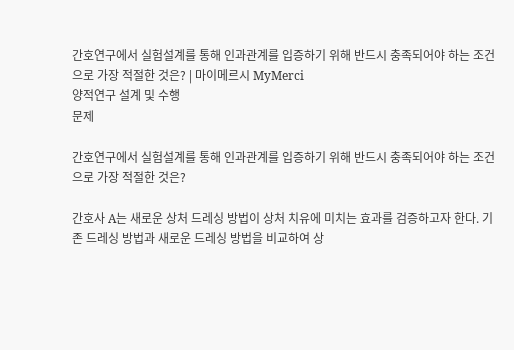간호연구에서 실험설계를 통해 인과관계를 입증하기 위해 반드시 충족되어야 하는 조건으로 가장 적절한 것은? | 마이메르시 MyMerci
양적연구 설계 및 수행
문제

간호연구에서 실험설계를 통해 인과관계를 입증하기 위해 반드시 충족되어야 하는 조건으로 가장 적절한 것은?

간호사 A는 새로운 상처 드레싱 방법이 상처 치유에 미치는 효과를 검증하고자 한다. 기존 드레싱 방법과 새로운 드레싱 방법을 비교하여 상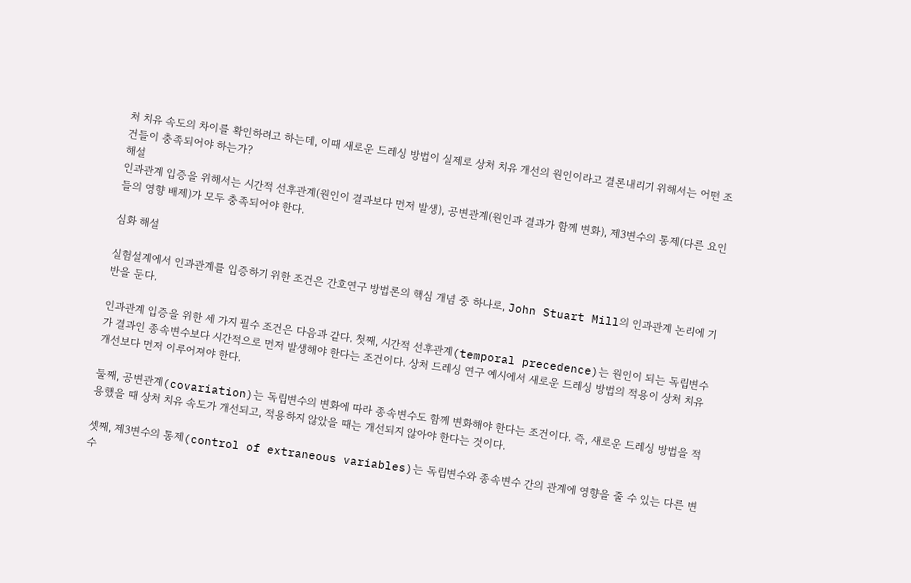처 치유 속도의 차이를 확인하려고 하는데, 이때 새로운 드레싱 방법이 실제로 상처 치유 개선의 원인이라고 결론내리기 위해서는 어떤 조건들이 충족되어야 하는가?
해설
인과관계 입증을 위해서는 시간적 선후관계(원인이 결과보다 먼저 발생), 공변관계(원인과 결과가 함께 변화), 제3변수의 통제(다른 요인들의 영향 배제)가 모두 충족되어야 한다.

심화 해설

실험설계에서 인과관계를 입증하기 위한 조건은 간호연구 방법론의 핵심 개념 중 하나로, John Stuart Mill의 인과관계 논리에 기반을 둔다.

인과관계 입증을 위한 세 가지 필수 조건은 다음과 같다. 첫째, 시간적 선후관계(temporal precedence)는 원인이 되는 독립변수가 결과인 종속변수보다 시간적으로 먼저 발생해야 한다는 조건이다. 상처 드레싱 연구 예시에서 새로운 드레싱 방법의 적용이 상처 치유 개선보다 먼저 이루어져야 한다.

둘째, 공변관계(covariation)는 독립변수의 변화에 따라 종속변수도 함께 변화해야 한다는 조건이다. 즉, 새로운 드레싱 방법을 적용했을 때 상처 치유 속도가 개선되고, 적용하지 않았을 때는 개선되지 않아야 한다는 것이다.

셋째, 제3변수의 통제(control of extraneous variables)는 독립변수와 종속변수 간의 관계에 영향을 줄 수 있는 다른 변수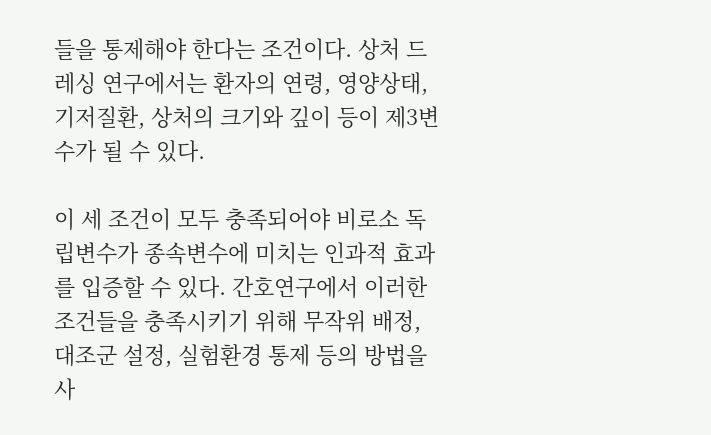들을 통제해야 한다는 조건이다. 상처 드레싱 연구에서는 환자의 연령, 영양상태, 기저질환, 상처의 크기와 깊이 등이 제3변수가 될 수 있다.

이 세 조건이 모두 충족되어야 비로소 독립변수가 종속변수에 미치는 인과적 효과를 입증할 수 있다. 간호연구에서 이러한 조건들을 충족시키기 위해 무작위 배정, 대조군 설정, 실험환경 통제 등의 방법을 사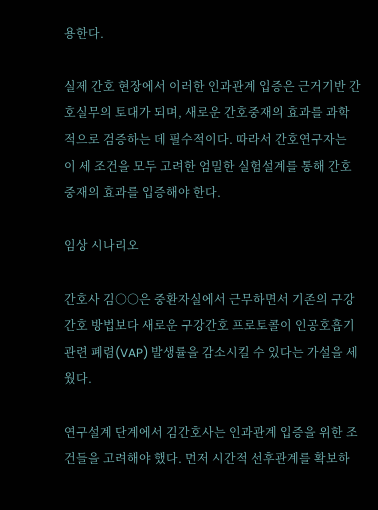용한다.

실제 간호 현장에서 이러한 인과관계 입증은 근거기반 간호실무의 토대가 되며, 새로운 간호중재의 효과를 과학적으로 검증하는 데 필수적이다. 따라서 간호연구자는 이 세 조건을 모두 고려한 엄밀한 실험설계를 통해 간호중재의 효과를 입증해야 한다.

임상 시나리오

간호사 김○○은 중환자실에서 근무하면서 기존의 구강간호 방법보다 새로운 구강간호 프로토콜이 인공호흡기 관련 폐렴(VAP) 발생률을 감소시킬 수 있다는 가설을 세웠다.

연구설계 단계에서 김간호사는 인과관계 입증을 위한 조건들을 고려해야 했다. 먼저 시간적 선후관계를 확보하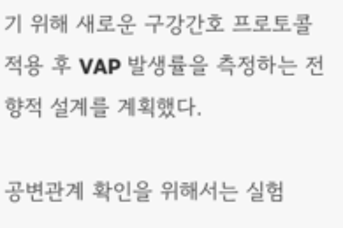기 위해 새로운 구강간호 프로토콜 적용 후 VAP 발생률을 측정하는 전향적 설계를 계획했다.

공변관계 확인을 위해서는 실험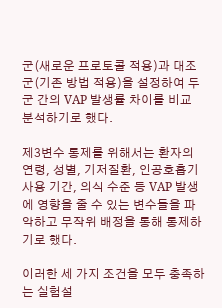군(새로운 프로토콜 적용)과 대조군(기존 방법 적용)을 설정하여 두 군 간의 VAP 발생률 차이를 비교 분석하기로 했다.

제3변수 통제를 위해서는 환자의 연령, 성별, 기저질환, 인공호흡기 사용 기간, 의식 수준 등 VAP 발생에 영향을 줄 수 있는 변수들을 파악하고 무작위 배정을 통해 통제하기로 했다.

이러한 세 가지 조건을 모두 충족하는 실험설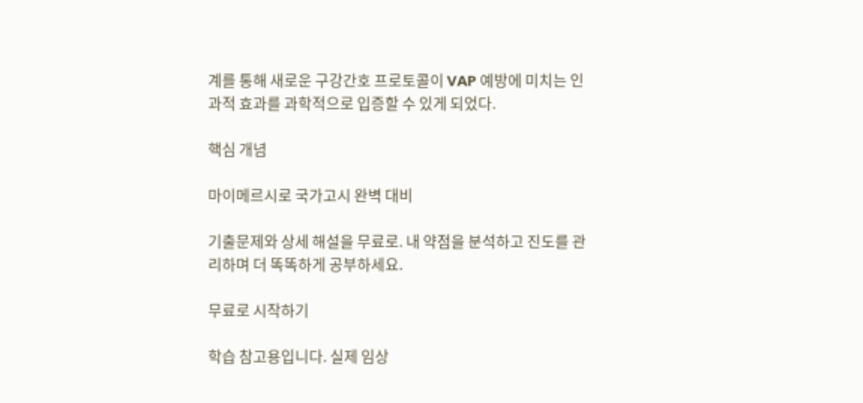계를 통해 새로운 구강간호 프로토콜이 VAP 예방에 미치는 인과적 효과를 과학적으로 입증할 수 있게 되었다.

핵심 개념

마이메르시로 국가고시 완벽 대비

기출문제와 상세 해설을 무료로. 내 약점을 분석하고 진도를 관리하며 더 똑똑하게 공부하세요.

무료로 시작하기

학습 참고용입니다. 실제 임상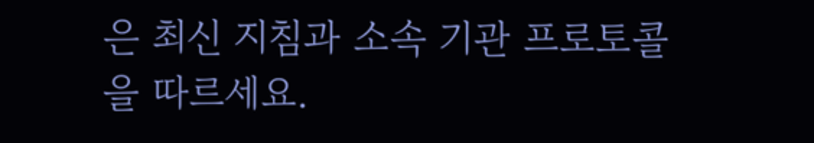은 최신 지침과 소속 기관 프로토콜을 따르세요.